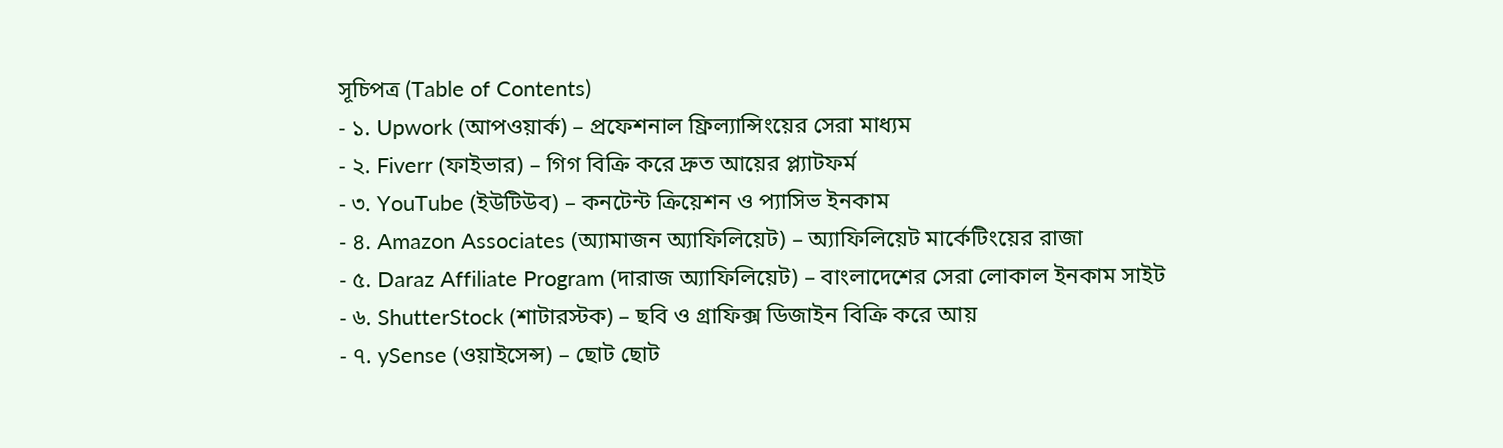সূচিপত্র (Table of Contents)
- ১. Upwork (আপওয়ার্ক) – প্রফেশনাল ফ্রিল্যান্সিংয়ের সেরা মাধ্যম
- ২. Fiverr (ফাইভার) – গিগ বিক্রি করে দ্রুত আয়ের প্ল্যাটফর্ম
- ৩. YouTube (ইউটিউব) – কনটেন্ট ক্রিয়েশন ও প্যাসিভ ইনকাম
- ৪. Amazon Associates (অ্যামাজন অ্যাফিলিয়েট) – অ্যাফিলিয়েট মার্কেটিংয়ের রাজা
- ৫. Daraz Affiliate Program (দারাজ অ্যাফিলিয়েট) – বাংলাদেশের সেরা লোকাল ইনকাম সাইট
- ৬. ShutterStock (শাটারস্টক) – ছবি ও গ্রাফিক্স ডিজাইন বিক্রি করে আয়
- ৭. ySense (ওয়াইসেন্স) – ছোট ছোট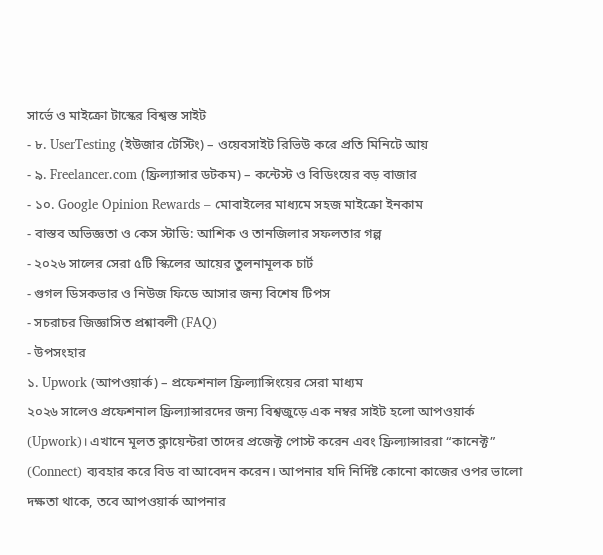সার্ভে ও মাইক্রো টাস্কের বিশ্বস্ত সাইট
- ৮. UserTesting (ইউজার টেস্টিং) – ওয়েবসাইট রিভিউ করে প্রতি মিনিটে আয়
- ৯. Freelancer.com (ফ্রিল্যান্সার ডটকম) – কন্টেস্ট ও বিডিংয়ের বড় বাজার
- ১০. Google Opinion Rewards – মোবাইলের মাধ্যমে সহজ মাইক্রো ইনকাম
- বাস্তব অভিজ্ঞতা ও কেস স্টাডি: আশিক ও তানজিলার সফলতার গল্প
- ২০২৬ সালের সেরা ৫টি স্কিলের আয়ের তুলনামূলক চার্ট
- গুগল ডিসকভার ও নিউজ ফিডে আসার জন্য বিশেষ টিপস
- সচরাচর জিজ্ঞাসিত প্রশ্নাবলী (FAQ)
- উপসংহার
১. Upwork (আপওয়ার্ক) – প্রফেশনাল ফ্রিল্যান্সিংয়ের সেরা মাধ্যম
২০২৬ সালেও প্রফেশনাল ফ্রিল্যান্সারদের জন্য বিশ্বজুড়ে এক নম্বর সাইট হলো আপওয়ার্ক (Upwork)। এখানে মূলত ক্লায়েন্টরা তাদের প্রজেক্ট পোস্ট করেন এবং ফ্রিল্যান্সাররা “কানেক্ট” (Connect) ব্যবহার করে বিড বা আবেদন করেন। আপনার যদি নির্দিষ্ট কোনো কাজের ওপর ভালো দক্ষতা থাকে, তবে আপওয়ার্ক আপনার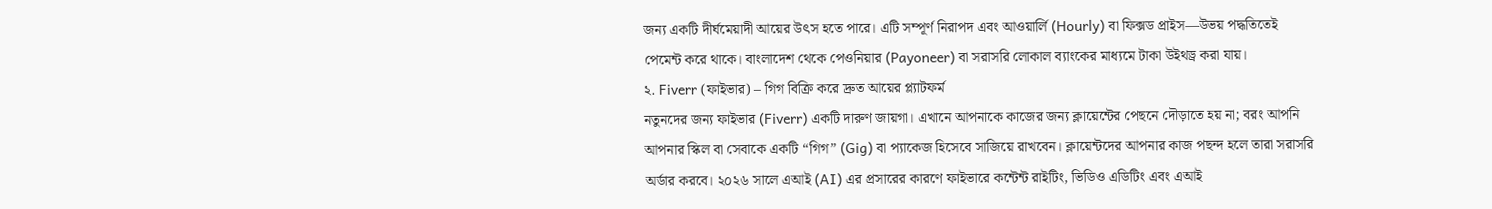জন্য একটি দীর্ঘমেয়াদী আয়ের উৎস হতে পারে। এটি সম্পূর্ণ নিরাপদ এবং আওয়ার্লি (Hourly) বা ফিক্সড প্রাইস—উভয় পদ্ধতিতেই পেমেন্ট করে থাকে। বাংলাদেশ থেকে পেওনিয়ার (Payoneer) বা সরাসরি লোকাল ব্যাংকের মাধ্যমে টাকা উইথড্র করা যায়।
২. Fiverr (ফাইভার) – গিগ বিক্রি করে দ্রুত আয়ের প্ল্যাটফর্ম
নতুনদের জন্য ফাইভার (Fiverr) একটি দারুণ জায়গা। এখানে আপনাকে কাজের জন্য ক্লায়েন্টের পেছনে দৌড়াতে হয় না; বরং আপনি আপনার স্কিল বা সেবাকে একটি “গিগ” (Gig) বা প্যাকেজ হিসেবে সাজিয়ে রাখবেন। ক্লায়েন্টদের আপনার কাজ পছন্দ হলে তারা সরাসরি অর্ডার করবে। ২০২৬ সালে এআই (AI) এর প্রসারের কারণে ফাইভারে কন্টেন্ট রাইটিং, ভিডিও এডিটিং এবং এআই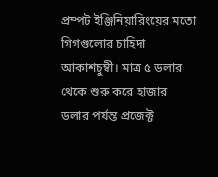প্রম্পট ইঞ্জিনিয়ারিংয়ের মতো গিগগুলোর চাহিদা আকাশচুম্বী। মাত্র ৫ ডলার থেকে শুরু করে হাজার ডলার পর্যন্ত প্রজেক্ট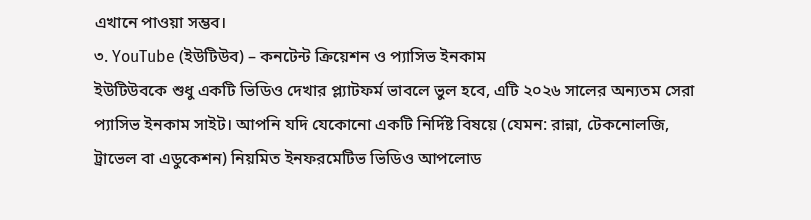এখানে পাওয়া সম্ভব।
৩. YouTube (ইউটিউব) – কনটেন্ট ক্রিয়েশন ও প্যাসিভ ইনকাম
ইউটিউবকে শুধু একটি ভিডিও দেখার প্ল্যাটফর্ম ভাবলে ভুল হবে, এটি ২০২৬ সালের অন্যতম সেরা প্যাসিভ ইনকাম সাইট। আপনি যদি যেকোনো একটি নির্দিষ্ট বিষয়ে (যেমন: রান্না, টেকনোলজি, ট্রাভেল বা এডুকেশন) নিয়মিত ইনফরমেটিভ ভিডিও আপলোড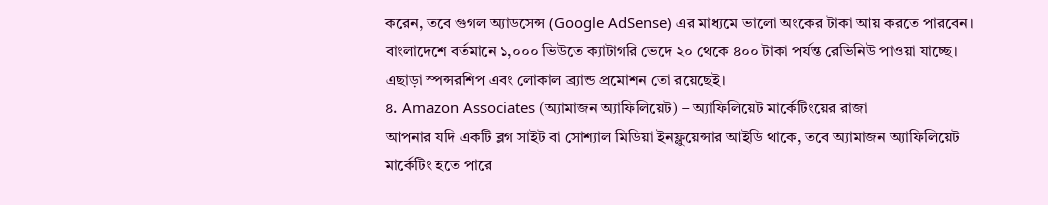করেন, তবে গুগল অ্যাডসেন্স (Google AdSense) এর মাধ্যমে ভালো অংকের টাকা আয় করতে পারবেন। বাংলাদেশে বর্তমানে ১,০০০ ভিউতে ক্যাটাগরি ভেদে ২০ থেকে ৪০০ টাকা পর্যন্ত রেভিনিউ পাওয়া যাচ্ছে। এছাড়া স্পন্সরশিপ এবং লোকাল ব্র্যান্ড প্রমোশন তো রয়েছেই।
৪. Amazon Associates (অ্যামাজন অ্যাফিলিয়েট) – অ্যাফিলিয়েট মার্কেটিংয়ের রাজা
আপনার যদি একটি ব্লগ সাইট বা সোশ্যাল মিডিয়া ইনফ্লুয়েন্সার আইডি থাকে, তবে অ্যামাজন অ্যাফিলিয়েট মার্কেটিং হতে পারে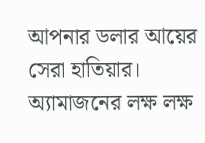আপনার ডলার আয়ের সেরা হাতিয়ার। অ্যামাজনের লক্ষ লক্ষ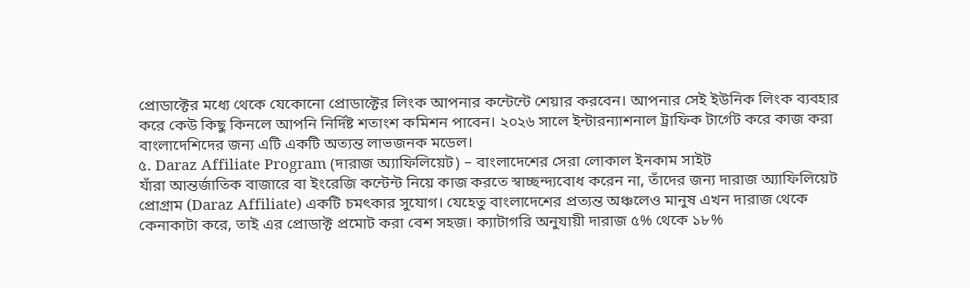প্রোডাক্টের মধ্যে থেকে যেকোনো প্রোডাক্টের লিংক আপনার কন্টেন্টে শেয়ার করবেন। আপনার সেই ইউনিক লিংক ব্যবহার করে কেউ কিছু কিনলে আপনি নির্দিষ্ট শতাংশ কমিশন পাবেন। ২০২৬ সালে ইন্টারন্যাশনাল ট্রাফিক টার্গেট করে কাজ করা বাংলাদেশিদের জন্য এটি একটি অত্যন্ত লাভজনক মডেল।
৫. Daraz Affiliate Program (দারাজ অ্যাফিলিয়েট) – বাংলাদেশের সেরা লোকাল ইনকাম সাইট
যাঁরা আন্তর্জাতিক বাজারে বা ইংরেজি কন্টেন্ট নিয়ে কাজ করতে স্বাচ্ছন্দ্যবোধ করেন না, তাঁদের জন্য দারাজ অ্যাফিলিয়েট প্রোগ্রাম (Daraz Affiliate) একটি চমৎকার সুযোগ। যেহেতু বাংলাদেশের প্রত্যন্ত অঞ্চলেও মানুষ এখন দারাজ থেকে কেনাকাটা করে, তাই এর প্রোডাক্ট প্রমোট করা বেশ সহজ। ক্যাটাগরি অনুযায়ী দারাজ ৫% থেকে ১৮%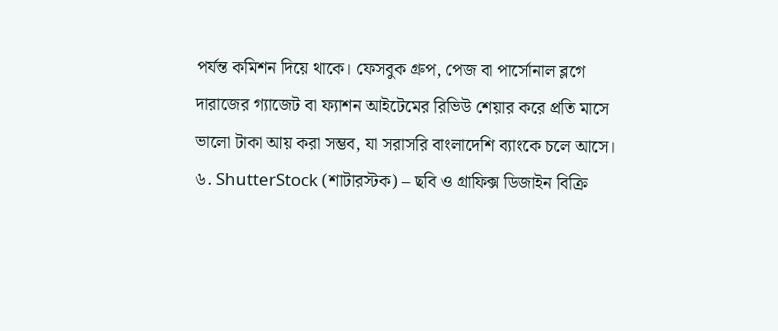পর্যন্ত কমিশন দিয়ে থাকে। ফেসবুক গ্রুপ, পেজ বা পার্সোনাল ব্লগে দারাজের গ্যাজেট বা ফ্যাশন আইটেমের রিভিউ শেয়ার করে প্রতি মাসে ভালো টাকা আয় করা সম্ভব, যা সরাসরি বাংলাদেশি ব্যাংকে চলে আসে।
৬. ShutterStock (শাটারস্টক) – ছবি ও গ্রাফিক্স ডিজাইন বিক্রি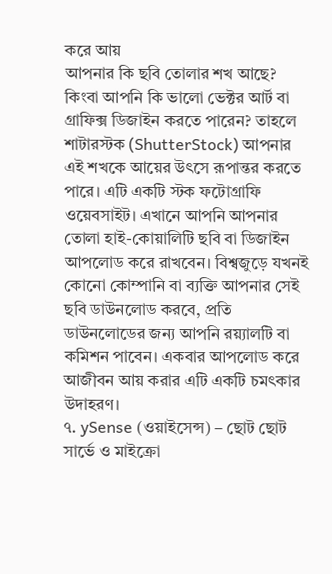করে আয়
আপনার কি ছবি তোলার শখ আছে? কিংবা আপনি কি ভালো ভেক্টর আর্ট বা গ্রাফিক্স ডিজাইন করতে পারেন? তাহলে শাটারস্টক (ShutterStock) আপনার এই শখকে আয়ের উৎসে রূপান্তর করতে পারে। এটি একটি স্টক ফটোগ্রাফি ওয়েবসাইট। এখানে আপনি আপনার তোলা হাই-কোয়ালিটি ছবি বা ডিজাইন আপলোড করে রাখবেন। বিশ্বজুড়ে যখনই কোনো কোম্পানি বা ব্যক্তি আপনার সেই ছবি ডাউনলোড করবে, প্রতি ডাউনলোডের জন্য আপনি রয়্যালটি বা কমিশন পাবেন। একবার আপলোড করে আজীবন আয় করার এটি একটি চমৎকার উদাহরণ।
৭. ySense (ওয়াইসেন্স) – ছোট ছোট সার্ভে ও মাইক্রো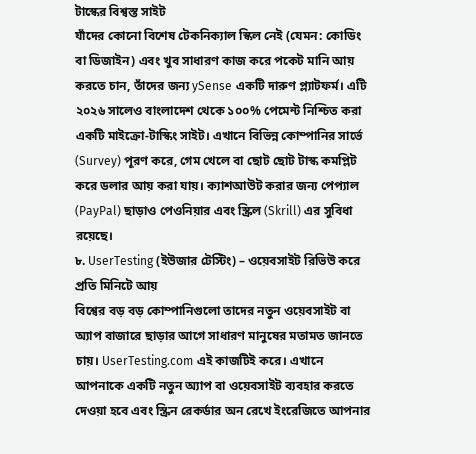টাস্কের বিশ্বস্ত সাইট
যাঁদের কোনো বিশেষ টেকনিক্যাল স্কিল নেই (যেমন: কোডিং বা ডিজাইন) এবং খুব সাধারণ কাজ করে পকেট মানি আয় করতে চান, তাঁদের জন্য ySense একটি দারুণ প্ল্যাটফর্ম। এটি ২০২৬ সালেও বাংলাদেশ থেকে ১০০% পেমেন্ট নিশ্চিত করা একটি মাইক্রো-টাস্কিং সাইট। এখানে বিভিন্ন কোম্পানির সার্ভে (Survey) পূরণ করে, গেম খেলে বা ছোট ছোট টাস্ক কমপ্লিট করে ডলার আয় করা যায়। ক্যাশআউট করার জন্য পেপ্যাল (PayPal) ছাড়াও পেওনিয়ার এবং স্ক্রিল (Skrill) এর সুবিধা রয়েছে।
৮. UserTesting (ইউজার টেস্টিং) – ওয়েবসাইট রিভিউ করে প্রতি মিনিটে আয়
বিশ্বের বড় বড় কোম্পানিগুলো তাদের নতুন ওয়েবসাইট বা অ্যাপ বাজারে ছাড়ার আগে সাধারণ মানুষের মতামত জানতে চায়। UserTesting.com এই কাজটিই করে। এখানে আপনাকে একটি নতুন অ্যাপ বা ওয়েবসাইট ব্যবহার করতে দেওয়া হবে এবং স্ক্রিন রেকর্ডার অন রেখে ইংরেজিতে আপনার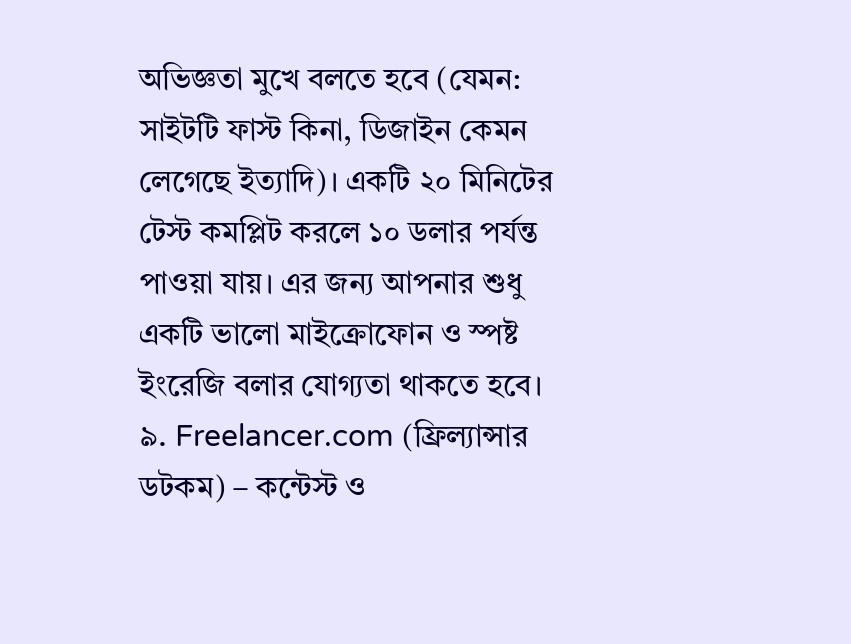অভিজ্ঞতা মুখে বলতে হবে (যেমন: সাইটটি ফাস্ট কিনা, ডিজাইন কেমন লেগেছে ইত্যাদি)। একটি ২০ মিনিটের টেস্ট কমপ্লিট করলে ১০ ডলার পর্যন্ত পাওয়া যায়। এর জন্য আপনার শুধু একটি ভালো মাইক্রোফোন ও স্পষ্ট ইংরেজি বলার যোগ্যতা থাকতে হবে।
৯. Freelancer.com (ফ্রিল্যান্সার ডটকম) – কন্টেস্ট ও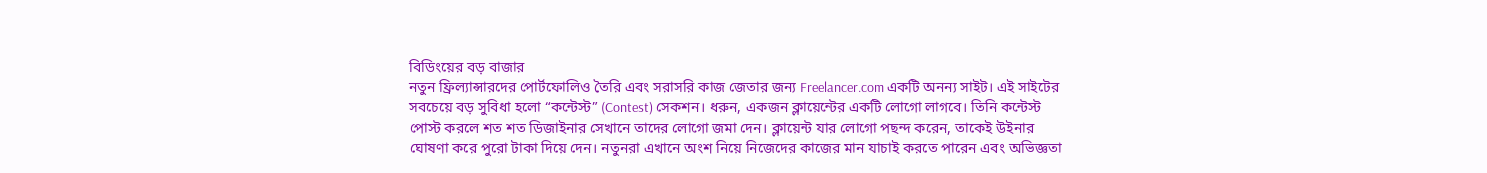বিডিংয়ের বড় বাজার
নতুন ফ্রিল্যান্সারদের পোর্টফোলিও তৈরি এবং সরাসরি কাজ জেতার জন্য Freelancer.com একটি অনন্য সাইট। এই সাইটের সবচেয়ে বড় সুবিধা হলো “কন্টেস্ট” (Contest) সেকশন। ধরুন, একজন ক্লায়েন্টের একটি লোগো লাগবে। তিনি কন্টেস্ট পোস্ট করলে শত শত ডিজাইনার সেখানে তাদের লোগো জমা দেন। ক্লায়েন্ট যার লোগো পছন্দ করেন, তাকেই উইনার ঘোষণা করে পুরো টাকা দিয়ে দেন। নতুনরা এখানে অংশ নিয়ে নিজেদের কাজের মান যাচাই করতে পারেন এবং অভিজ্ঞতা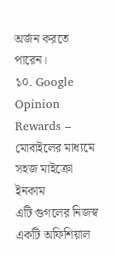অর্জন করতে পারেন।
১০. Google Opinion Rewards – মোবাইলের মাধ্যমে সহজ মাইক্রো ইনকাম
এটি গুগলের নিজস্ব একটি অফিশিয়াল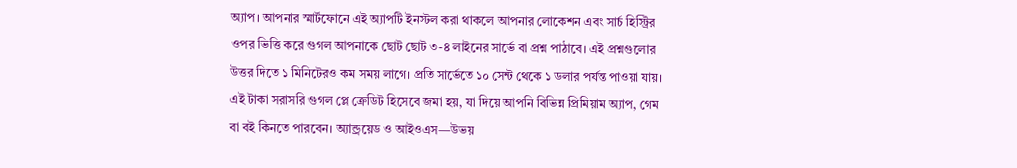অ্যাপ। আপনার স্মার্টফোনে এই অ্যাপটি ইনস্টল করা থাকলে আপনার লোকেশন এবং সার্চ হিস্ট্রির ওপর ভিত্তি করে গুগল আপনাকে ছোট ছোট ৩-৪ লাইনের সার্ভে বা প্রশ্ন পাঠাবে। এই প্রশ্নগুলোর উত্তর দিতে ১ মিনিটেরও কম সময় লাগে। প্রতি সার্ভেতে ১০ সেন্ট থেকে ১ ডলার পর্যন্ত পাওয়া যায়। এই টাকা সরাসরি গুগল প্লে ক্রেডিট হিসেবে জমা হয়, যা দিয়ে আপনি বিভিন্ন প্রিমিয়াম অ্যাপ, গেম বা বই কিনতে পারবেন। অ্যান্ড্রয়েড ও আইওএস—উভয়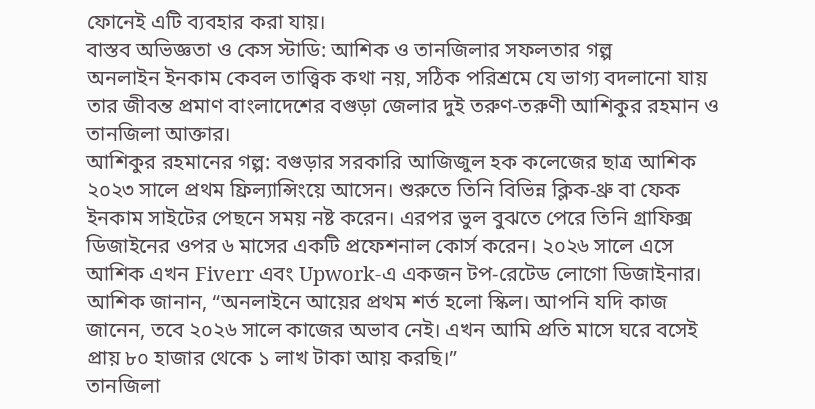ফোনেই এটি ব্যবহার করা যায়।
বাস্তব অভিজ্ঞতা ও কেস স্টাডি: আশিক ও তানজিলার সফলতার গল্প
অনলাইন ইনকাম কেবল তাত্ত্বিক কথা নয়, সঠিক পরিশ্রমে যে ভাগ্য বদলানো যায় তার জীবন্ত প্রমাণ বাংলাদেশের বগুড়া জেলার দুই তরুণ-তরুণী আশিকুর রহমান ও তানজিলা আক্তার।
আশিকুর রহমানের গল্প: বগুড়ার সরকারি আজিজুল হক কলেজের ছাত্র আশিক ২০২৩ সালে প্রথম ফ্রিল্যান্সিংয়ে আসেন। শুরুতে তিনি বিভিন্ন ক্লিক-থ্রু বা ফেক ইনকাম সাইটের পেছনে সময় নষ্ট করেন। এরপর ভুল বুঝতে পেরে তিনি গ্রাফিক্স ডিজাইনের ওপর ৬ মাসের একটি প্রফেশনাল কোর্স করেন। ২০২৬ সালে এসে আশিক এখন Fiverr এবং Upwork-এ একজন টপ-রেটেড লোগো ডিজাইনার। আশিক জানান, “অনলাইনে আয়ের প্রথম শর্ত হলো স্কিল। আপনি যদি কাজ জানেন, তবে ২০২৬ সালে কাজের অভাব নেই। এখন আমি প্রতি মাসে ঘরে বসেই প্রায় ৮০ হাজার থেকে ১ লাখ টাকা আয় করছি।”
তানজিলা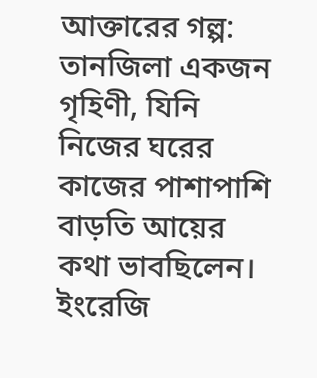আক্তারের গল্প: তানজিলা একজন গৃহিণী, যিনি নিজের ঘরের কাজের পাশাপাশি বাড়তি আয়ের কথা ভাবছিলেন। ইংরেজি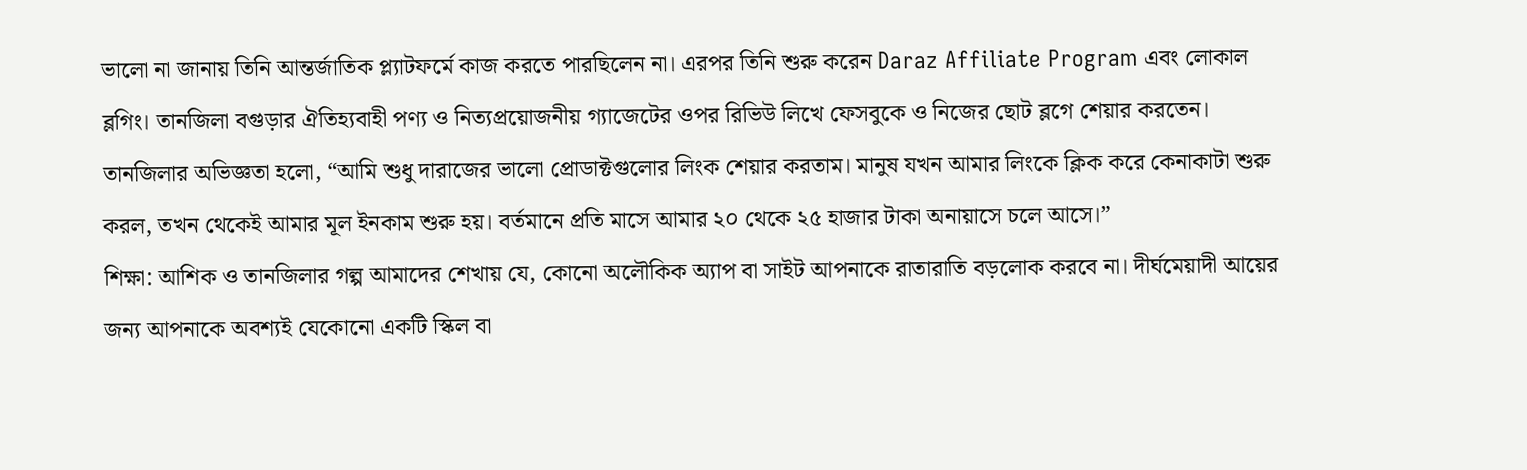ভালো না জানায় তিনি আন্তর্জাতিক প্ল্যাটফর্মে কাজ করতে পারছিলেন না। এরপর তিনি শুরু করেন Daraz Affiliate Program এবং লোকাল ব্লগিং। তানজিলা বগুড়ার ঐতিহ্যবাহী পণ্য ও নিত্যপ্রয়োজনীয় গ্যাজেটের ওপর রিভিউ লিখে ফেসবুকে ও নিজের ছোট ব্লগে শেয়ার করতেন। তানজিলার অভিজ্ঞতা হলো, “আমি শুধু দারাজের ভালো প্রোডাক্টগুলোর লিংক শেয়ার করতাম। মানুষ যখন আমার লিংকে ক্লিক করে কেনাকাটা শুরু করল, তখন থেকেই আমার মূল ইনকাম শুরু হয়। বর্তমানে প্রতি মাসে আমার ২০ থেকে ২৫ হাজার টাকা অনায়াসে চলে আসে।”
শিক্ষা: আশিক ও তানজিলার গল্প আমাদের শেখায় যে, কোনো অলৌকিক অ্যাপ বা সাইট আপনাকে রাতারাতি বড়লোক করবে না। দীর্ঘমেয়াদী আয়ের জন্য আপনাকে অবশ্যই যেকোনো একটি স্কিল বা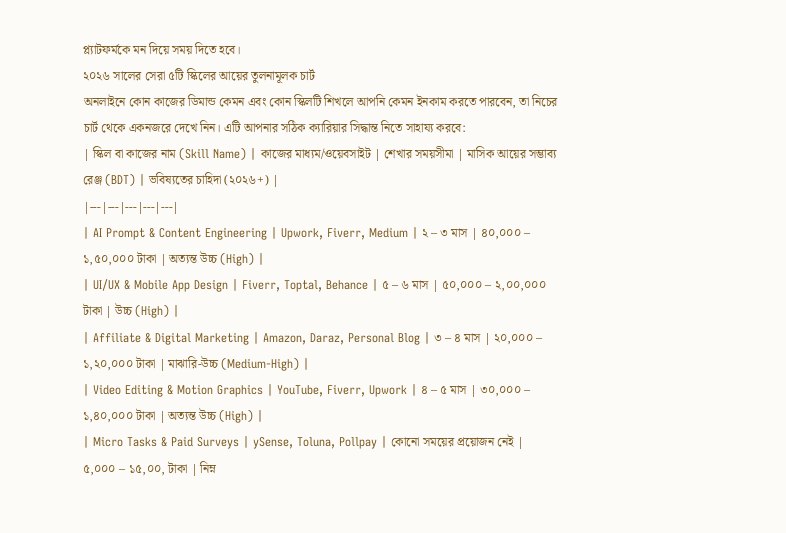প্ল্যাটফর্মকে মন দিয়ে সময় দিতে হবে।
২০২৬ সালের সেরা ৫টি স্কিলের আয়ের তুলনামূলক চার্ট
অনলাইনে কোন কাজের ডিমান্ড কেমন এবং কোন স্কিলটি শিখলে আপনি কেমন ইনকাম করতে পারবেন, তা নিচের চার্ট থেকে একনজরে দেখে নিন। এটি আপনার সঠিক ক্যারিয়ার সিদ্ধান্ত নিতে সাহায্য করবে:
| স্কিল বা কাজের নাম (Skill Name) | কাজের মাধ্যম/ওয়েবসাইট | শেখার সময়সীমা | মাসিক আয়ের সম্ভাব্য রেঞ্জ (BDT) | ভবিষ্যতের চাহিদা (২০২৬+) |
|---|---|---|---|---|
| AI Prompt & Content Engineering | Upwork, Fiverr, Medium | ২ – ৩ মাস | ৪০,০০০ – ১,৫০,০০০ টাকা | অত্যন্ত উচ্চ (High) |
| UI/UX & Mobile App Design | Fiverr, Toptal, Behance | ৫ – ৬ মাস | ৫০,০০০ – ২,০০,০০০ টাকা | উচ্চ (High) |
| Affiliate & Digital Marketing | Amazon, Daraz, Personal Blog | ৩ – ৪ মাস | ২০,০০০ – ১,২০,০০০ টাকা | মাঝারি-উচ্চ (Medium-High) |
| Video Editing & Motion Graphics | YouTube, Fiverr, Upwork | ৪ – ৫ মাস | ৩০,০০০ – ১,৪০,০০০ টাকা | অত্যন্ত উচ্চ (High) |
| Micro Tasks & Paid Surveys | ySense, Toluna, Pollpay | কোনো সময়ের প্রয়োজন নেই | ৫,০০০ – ১৫,০০, টাকা | নিম্ন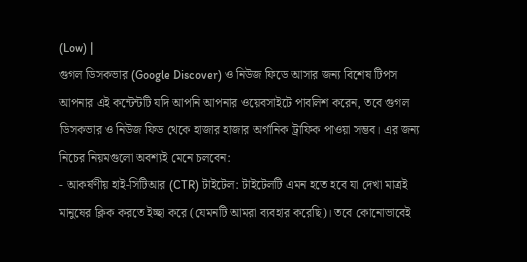(Low) |
গুগল ডিসকভার (Google Discover) ও নিউজ ফিডে আসার জন্য বিশেষ টিপস
আপনার এই কন্টেন্টটি যদি আপনি আপনার ওয়েবসাইটে পাবলিশ করেন, তবে গুগল ডিসকভার ও নিউজ ফিড থেকে হাজার হাজার অর্গানিক ট্রাফিক পাওয়া সম্ভব। এর জন্য নিচের নিয়মগুলো অবশ্যই মেনে চলবেন:
- আকর্ষণীয় হাই-সিটিআর (CTR) টাইটেল: টাইটেলটি এমন হতে হবে যা দেখা মাত্রই মানুষের ক্লিক করতে ইচ্ছা করে (যেমনটি আমরা ব্যবহার করেছি)। তবে কোনোভাবেই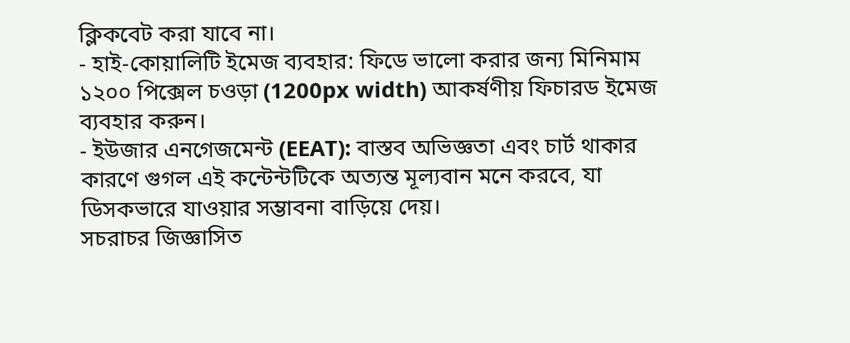ক্লিকবেট করা যাবে না।
- হাই-কোয়ালিটি ইমেজ ব্যবহার: ফিডে ভালো করার জন্য মিনিমাম ১২০০ পিক্সেল চওড়া (1200px width) আকর্ষণীয় ফিচারড ইমেজ ব্যবহার করুন।
- ইউজার এনগেজমেন্ট (EEAT): বাস্তব অভিজ্ঞতা এবং চার্ট থাকার কারণে গুগল এই কন্টেন্টটিকে অত্যন্ত মূল্যবান মনে করবে, যা ডিসকভারে যাওয়ার সম্ভাবনা বাড়িয়ে দেয়।
সচরাচর জিজ্ঞাসিত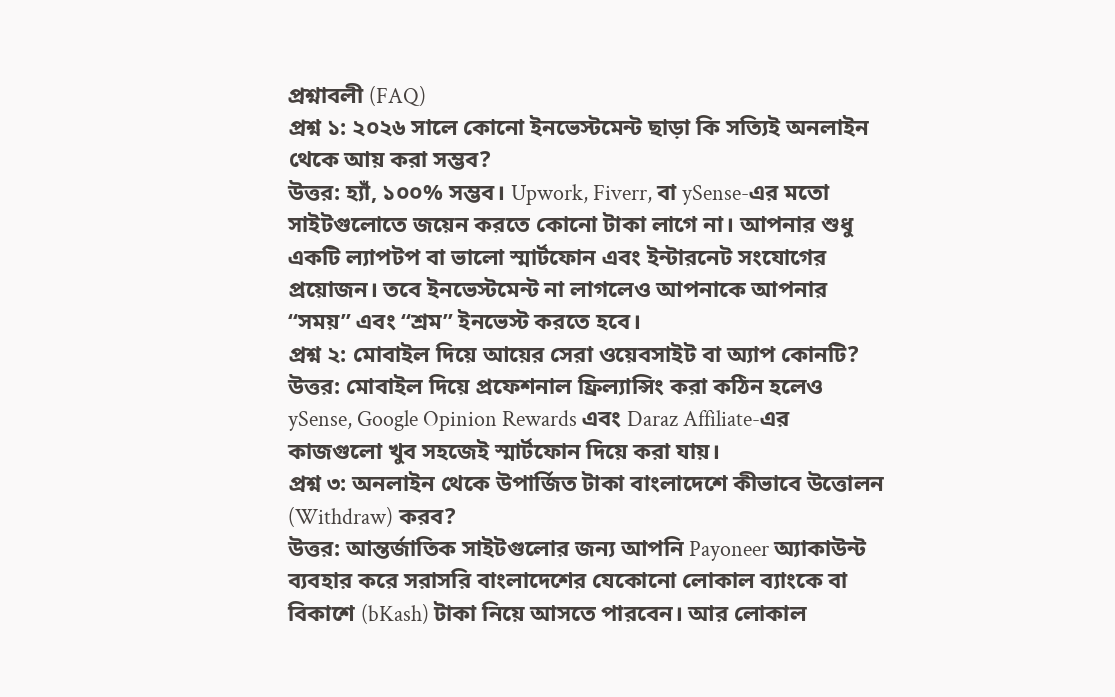প্রশ্নাবলী (FAQ)
প্রশ্ন ১: ২০২৬ সালে কোনো ইনভেস্টমেন্ট ছাড়া কি সত্যিই অনলাইন থেকে আয় করা সম্ভব?
উত্তর: হ্যাঁ, ১০০% সম্ভব। Upwork, Fiverr, বা ySense-এর মতো সাইটগুলোতে জয়েন করতে কোনো টাকা লাগে না। আপনার শুধু একটি ল্যাপটপ বা ভালো স্মার্টফোন এবং ইন্টারনেট সংযোগের প্রয়োজন। তবে ইনভেস্টমেন্ট না লাগলেও আপনাকে আপনার “সময়” এবং “শ্রম” ইনভেস্ট করতে হবে।
প্রশ্ন ২: মোবাইল দিয়ে আয়ের সেরা ওয়েবসাইট বা অ্যাপ কোনটি?
উত্তর: মোবাইল দিয়ে প্রফেশনাল ফ্রিল্যান্সিং করা কঠিন হলেও ySense, Google Opinion Rewards এবং Daraz Affiliate-এর কাজগুলো খুব সহজেই স্মার্টফোন দিয়ে করা যায়।
প্রশ্ন ৩: অনলাইন থেকে উপার্জিত টাকা বাংলাদেশে কীভাবে উত্তোলন (Withdraw) করব?
উত্তর: আন্তর্জাতিক সাইটগুলোর জন্য আপনি Payoneer অ্যাকাউন্ট ব্যবহার করে সরাসরি বাংলাদেশের যেকোনো লোকাল ব্যাংকে বা বিকাশে (bKash) টাকা নিয়ে আসতে পারবেন। আর লোকাল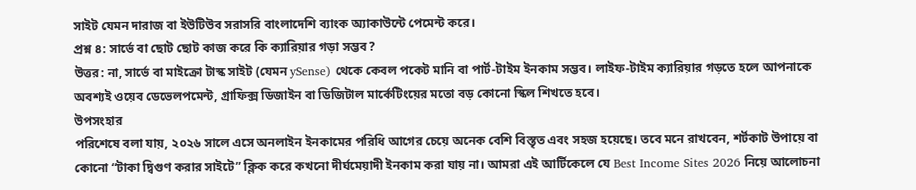সাইট যেমন দারাজ বা ইউটিউব সরাসরি বাংলাদেশি ব্যাংক অ্যাকাউন্টে পেমেন্ট করে।
প্রশ্ন ৪: সার্ভে বা ছোট ছোট কাজ করে কি ক্যারিয়ার গড়া সম্ভব?
উত্তর: না, সার্ভে বা মাইক্রো টাস্ক সাইট (যেমন ySense) থেকে কেবল পকেট মানি বা পার্ট-টাইম ইনকাম সম্ভব। লাইফ-টাইম ক্যারিয়ার গড়তে হলে আপনাকে অবশ্যই ওয়েব ডেভেলপমেন্ট, গ্রাফিক্স ডিজাইন বা ডিজিটাল মার্কেটিংয়ের মতো বড় কোনো স্কিল শিখতে হবে।
উপসংহার
পরিশেষে বলা যায়, ২০২৬ সালে এসে অনলাইন ইনকামের পরিধি আগের চেয়ে অনেক বেশি বিস্তৃত এবং সহজ হয়েছে। তবে মনে রাখবেন, শর্টকাট উপায়ে বা কোনো “টাকা দ্বিগুণ করার সাইটে” ক্লিক করে কখনো দীর্ঘমেয়াদী ইনকাম করা যায় না। আমরা এই আর্টিকেলে যে Best Income Sites 2026 নিয়ে আলোচনা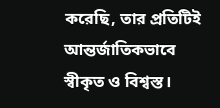করেছি, তার প্রতিটিই আন্তর্জাতিকভাবে স্বীকৃত ও বিশ্বস্ত।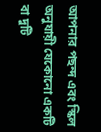আপনার পছন্দ এবং স্কিল অনুযায়ী যেকোনো একটি বা দুটি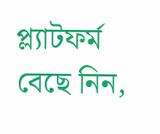প্ল্যাটফর্ম বেছে নিন,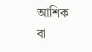আশিক বা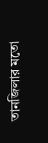তানজিলার মতো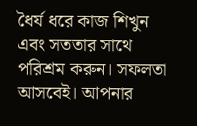ধৈর্য ধরে কাজ শিখুন এবং সততার সাথে পরিশ্রম করুন। সফলতা আসবেই। আপনার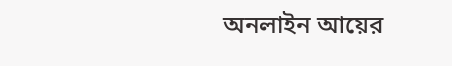অনলাইন আয়ের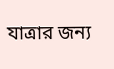যাত্রার জন্য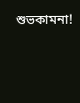শুভকামনা!